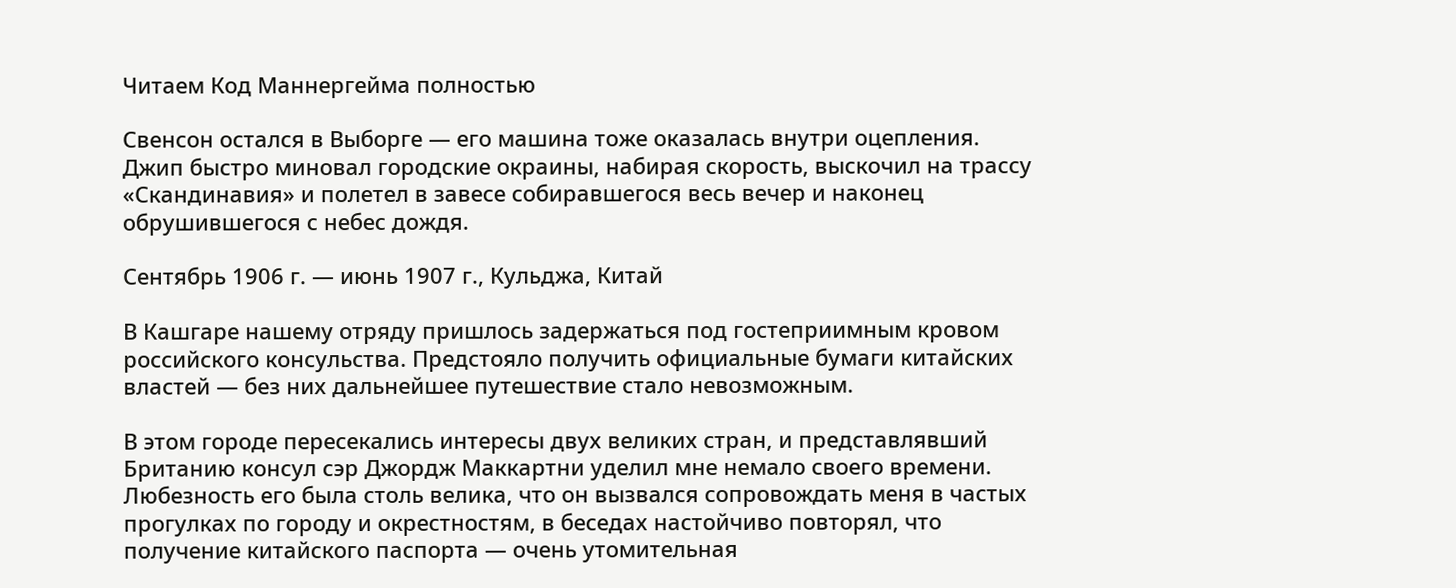Читаем Код Маннергейма полностью

Свенсон остался в Выборге — его машина тоже оказалась внутри оцепления. Джип быстро миновал городские окраины, набирая скорость, выскочил на трассу «Скандинавия» и полетел в завесе собиравшегося весь вечер и наконец обрушившегося с небес дождя.

Сентябрь 1906 г. — июнь 1907 г., Кульджа, Китай

В Кашгаре нашему отряду пришлось задержаться под гостеприимным кровом российского консульства. Предстояло получить официальные бумаги китайских властей — без них дальнейшее путешествие стало невозможным.

В этом городе пересекались интересы двух великих стран, и представлявший Британию консул сэр Джордж Маккартни уделил мне немало своего времени. Любезность его была столь велика, что он вызвался сопровождать меня в частых прогулках по городу и окрестностям, в беседах настойчиво повторял, что получение китайского паспорта — очень утомительная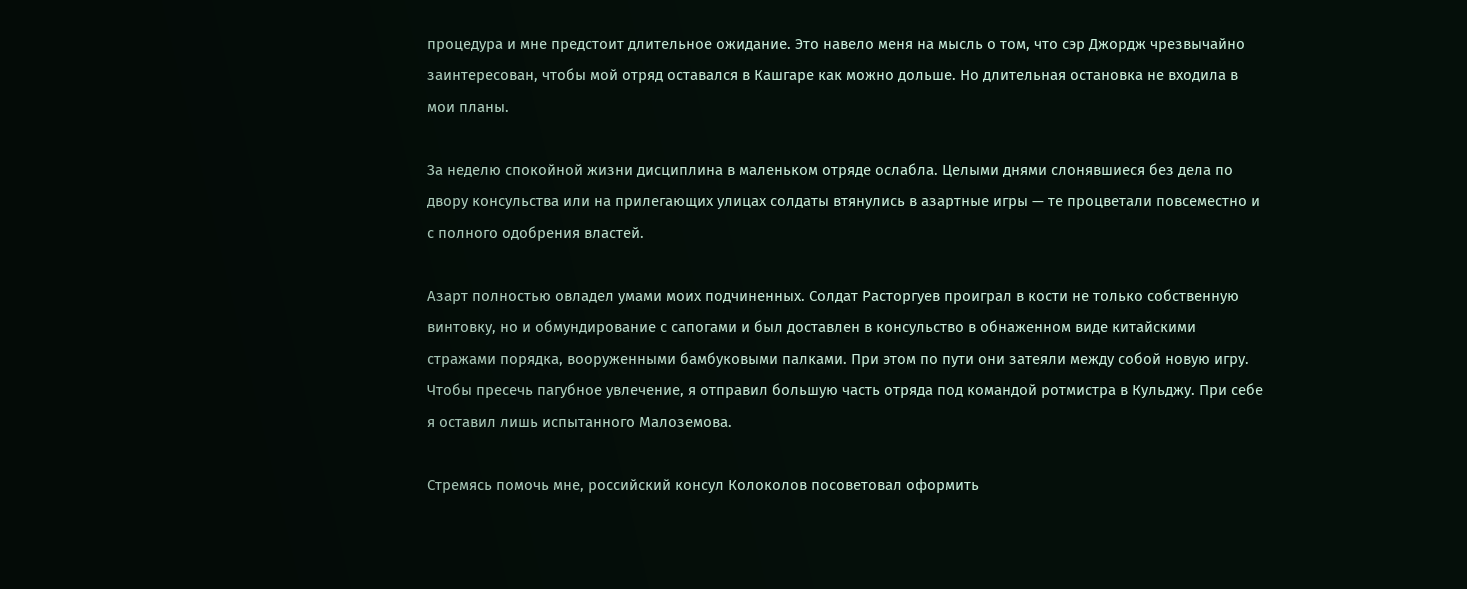процедура и мне предстоит длительное ожидание. Это навело меня на мысль о том, что сэр Джордж чрезвычайно заинтересован, чтобы мой отряд оставался в Кашгаре как можно дольше. Но длительная остановка не входила в мои планы.

За неделю спокойной жизни дисциплина в маленьком отряде ослабла. Целыми днями слонявшиеся без дела по двору консульства или на прилегающих улицах солдаты втянулись в азартные игры — те процветали повсеместно и с полного одобрения властей.

Азарт полностью овладел умами моих подчиненных. Солдат Расторгуев проиграл в кости не только собственную винтовку, но и обмундирование с сапогами и был доставлен в консульство в обнаженном виде китайскими стражами порядка, вооруженными бамбуковыми палками. При этом по пути они затеяли между собой новую игру. Чтобы пресечь пагубное увлечение, я отправил большую часть отряда под командой ротмистра в Кульджу. При себе я оставил лишь испытанного Малоземова.

Стремясь помочь мне, российский консул Колоколов посоветовал оформить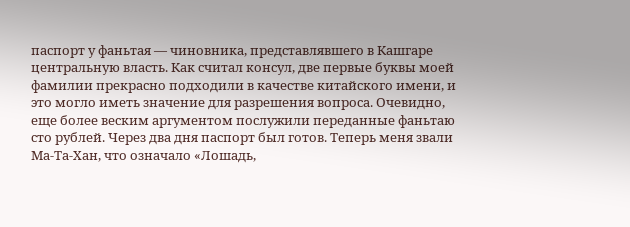паспорт у фаньтая — чиновника, представлявшего в Кашгаре центральную власть. Как считал консул, две первые буквы моей фамилии прекрасно подходили в качестве китайского имени, и это могло иметь значение для разрешения вопроса. Очевидно, еще более веским аргументом послужили переданные фаньтаю сто рублей. Через два дня паспорт был готов. Теперь меня звали Ма-Та-Хан, что означало «Лошадь,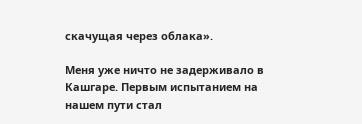скачущая через облака».

Меня уже ничто не задерживало в Кашгаре. Первым испытанием на нашем пути стал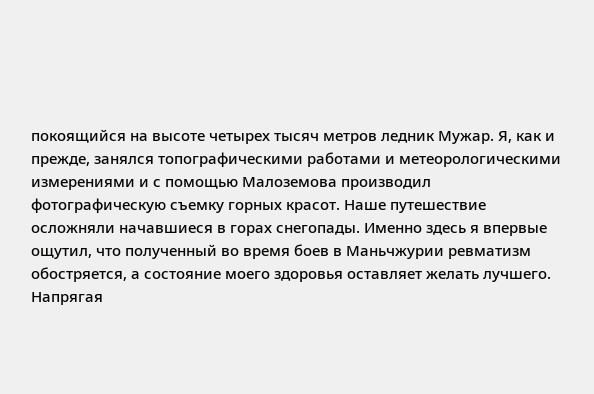покоящийся на высоте четырех тысяч метров ледник Мужар. Я, как и прежде, занялся топографическими работами и метеорологическими измерениями и с помощью Малоземова производил фотографическую съемку горных красот. Наше путешествие осложняли начавшиеся в горах снегопады. Именно здесь я впервые ощутил, что полученный во время боев в Маньчжурии ревматизм обостряется, а состояние моего здоровья оставляет желать лучшего. Напрягая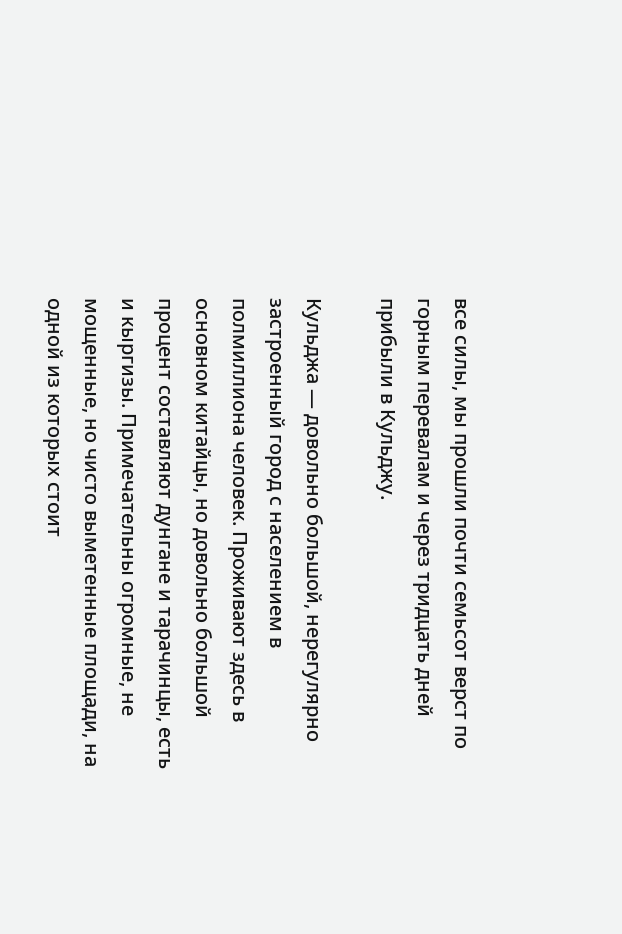все силы, мы прошли почти семьсот верст по горным перевалам и через тридцать дней прибыли в Кульджу.

Кульджа — довольно большой, нерегулярно застроенный город с населением в полмиллиона человек. Проживают здесь в основном китайцы, но довольно большой процент составляют дунгане и тарачинцы, есть и кыргизы. Примечательны огромные, не мощенные, но чисто выметенные площади, на одной из которых стоит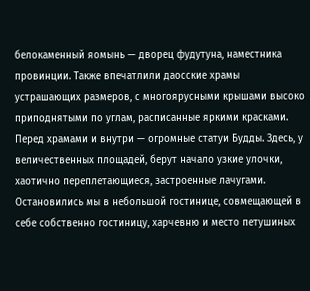белокаменный яомынь — дворец фудутуна, наместника провинции. Также впечатлили даосские храмы устрашающих размеров, с многоярусными крышами высоко приподнятыми по углам, расписанные яркими красками. Перед храмами и внутри — огромные статуи Будды. Здесь, у величественных площадей, берут начало узкие улочки, хаотично переплетающиеся, застроенные лачугами. Остановились мы в небольшой гостинице, совмещающей в себе собственно гостиницу, харчевню и место петушиных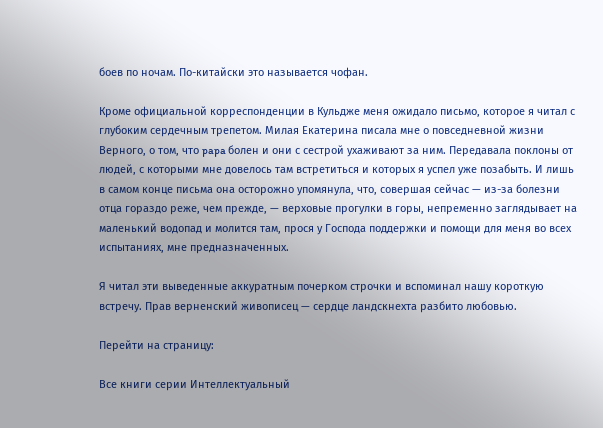боев по ночам. По-китайски это называется чофан.

Кроме официальной корреспонденции в Кульдже меня ожидало письмо, которое я читал с глубоким сердечным трепетом. Милая Екатерина писала мне о повседневной жизни Верного, о том, что papa болен и они с сестрой ухаживают за ним. Передавала поклоны от людей, с которыми мне довелось там встретиться и которых я успел уже позабыть. И лишь в самом конце письма она осторожно упомянула, что, совершая сейчас — из-за болезни отца гораздо реже, чем прежде, — верховые прогулки в горы, непременно заглядывает на маленький водопад и молится там, прося у Господа поддержки и помощи для меня во всех испытаниях, мне предназначенных.

Я читал эти выведенные аккуратным почерком строчки и вспоминал нашу короткую встречу. Прав верненский живописец — сердце ландскнехта разбито любовью.

Перейти на страницу:

Все книги серии Интеллектуальный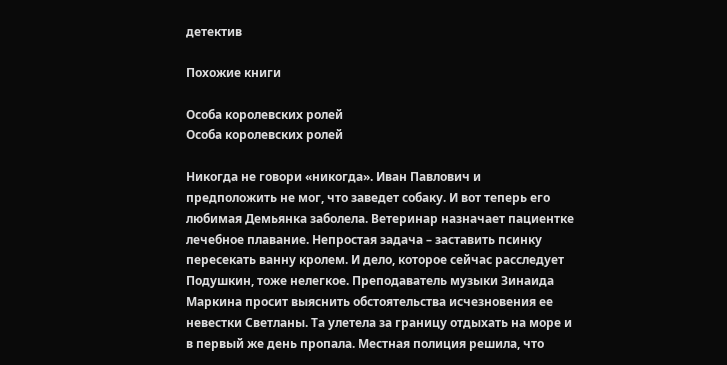детектив

Похожие книги

Особа королевских ролей
Особа королевских ролей

Никогда не говори «никогда». Иван Павлович и предположить не мог, что заведет собаку. И вот теперь его любимая Демьянка заболела. Ветеринар назначает пациентке лечебное плавание. Непростая задача – заставить псинку пересекать ванну кролем. И дело, которое сейчас расследует Подушкин, тоже нелегкое. Преподаватель музыки Зинаида Маркина просит выяснить обстоятельства исчезновения ее невестки Светланы. Та улетела за границу отдыхать на море и в первый же день пропала. Местная полиция решила, что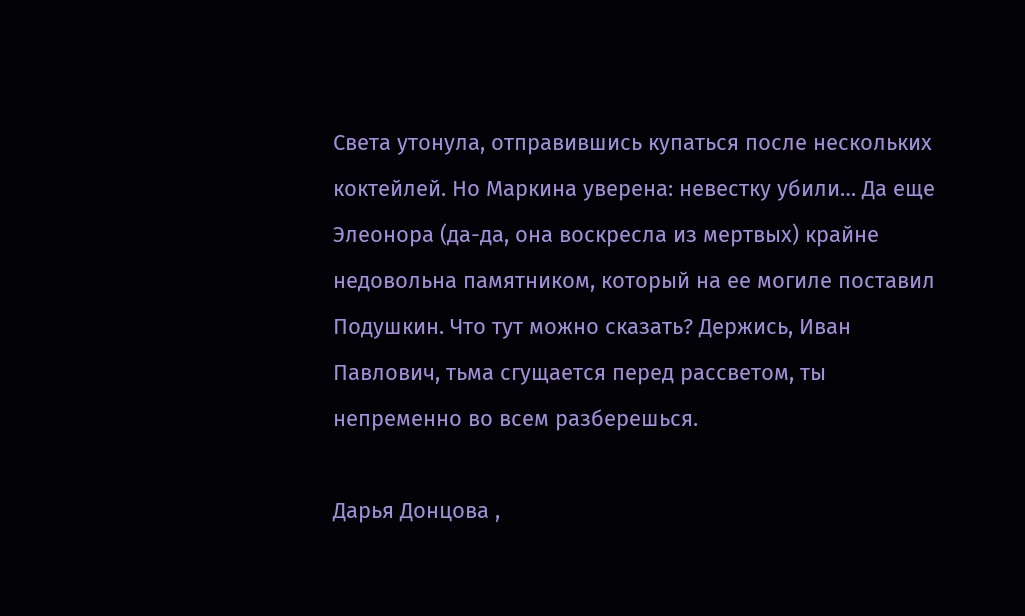Света утонула, отправившись купаться после нескольких коктейлей. Но Маркина уверена: невестку убили… Да еще Элеонора (да-да, она воскресла из мертвых) крайне недовольна памятником, который на ее могиле поставил Подушкин. Что тут можно сказать? Держись, Иван Павлович, тьма сгущается перед рассветом, ты непременно во всем разберешься.

Дарья Донцова ,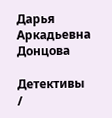Дарья Аркадьевна Донцова

Детективы /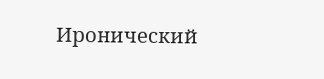Иронический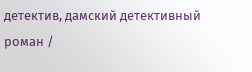детектив, дамский детективный роман /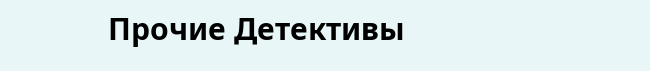Прочие Детективы